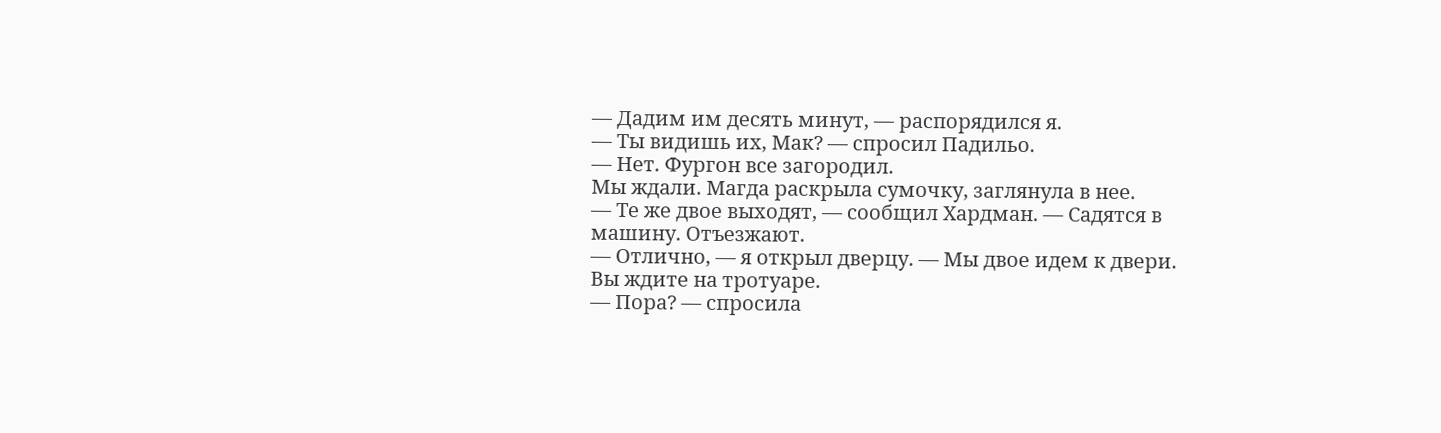— Дадим им десять минут, — распорядился я.
— Ты видишь их, Мак? — спросил Падильо.
— Нет. Фургон все загородил.
Мы ждали. Магда раскрыла сумочку, заглянула в нее.
— Те же двое выходят, — сообщил Хардман. — Садятся в машину. Отъезжают.
— Отлично, — я открыл дверцу. — Мы двое идем к двери. Вы ждите на тротуаре.
— Пора? — спросила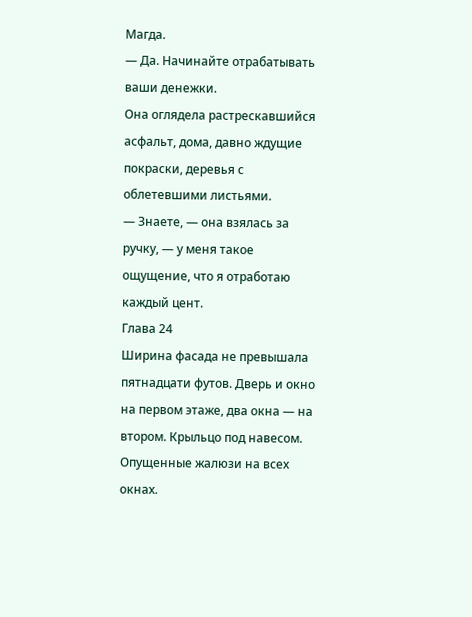Магда.
— Да. Начинайте отрабатывать ваши денежки.
Она оглядела растрескавшийся асфальт, дома, давно ждущие покраски, деревья с облетевшими листьями.
— Знаете, — она взялась за ручку, — у меня такое ощущение, что я отработаю каждый цент.
Глава 24
Ширина фасада не превышала пятнадцати футов. Дверь и окно на первом этаже, два окна — на втором. Крыльцо под навесом. Опущенные жалюзи на всех окнах.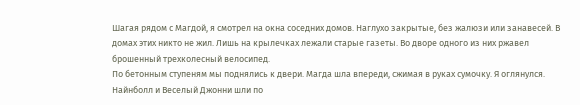Шагая рядом с Магдой, я смотрел на окна соседних домов. Наглухо закрытые, без жалюзи или занавесей. В домах этих никто не жил. Лишь на крылечках лежали старые газеты. Во дворе одного из них ржавел брошенный трехколесный велосипед.
По бетонным ступеням мы поднялись к двери. Магда шла впереди, сжимая в руках сумочку. Я оглянулся. Найнболл и Веселый Джонни шли по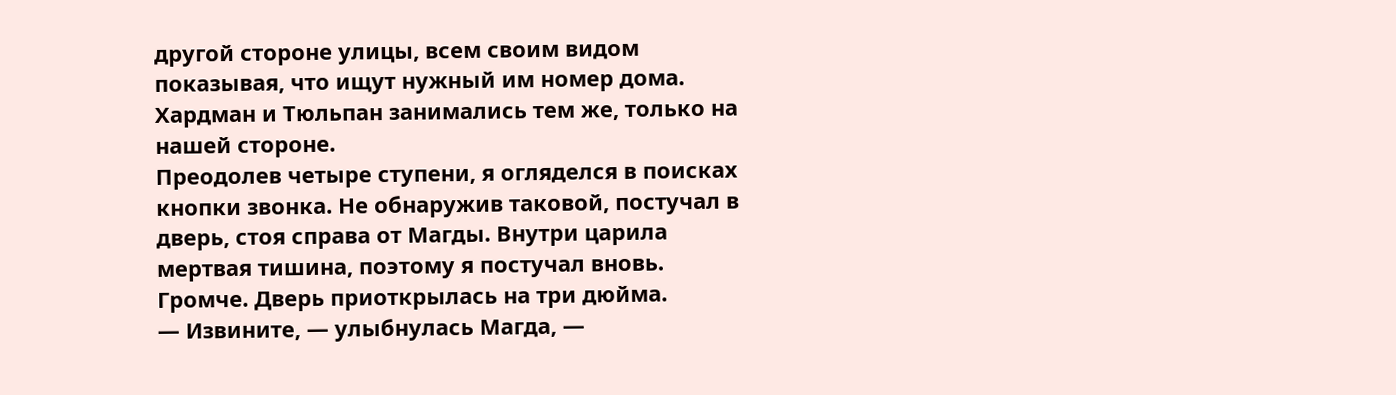другой стороне улицы, всем своим видом показывая, что ищут нужный им номер дома. Хардман и Тюльпан занимались тем же, только на нашей стороне.
Преодолев четыре ступени, я огляделся в поисках кнопки звонка. Не обнаружив таковой, постучал в дверь, стоя справа от Магды. Внутри царила мертвая тишина, поэтому я постучал вновь. Громче. Дверь приоткрылась на три дюйма.
— Извините, — улыбнулась Магда, —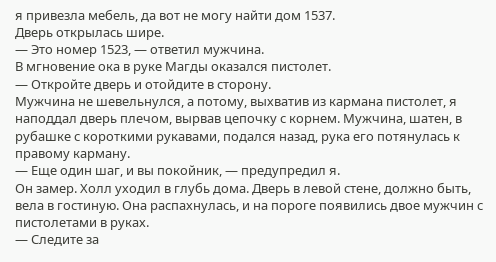я привезла мебель, да вот не могу найти дом 1537.
Дверь открылась шире.
— Это номер 1523, — ответил мужчина.
В мгновение ока в руке Магды оказался пистолет.
— Откройте дверь и отойдите в сторону.
Мужчина не шевельнулся, а потому, выхватив из кармана пистолет, я наподдал дверь плечом, вырвав цепочку с корнем. Мужчина, шатен, в рубашке с короткими рукавами, подался назад, рука его потянулась к правому карману.
— Еще один шаг, и вы покойник, — предупредил я.
Он замер. Холл уходил в глубь дома. Дверь в левой стене, должно быть, вела в гостиную. Она распахнулась, и на пороге появились двое мужчин с пистолетами в руках.
— Следите за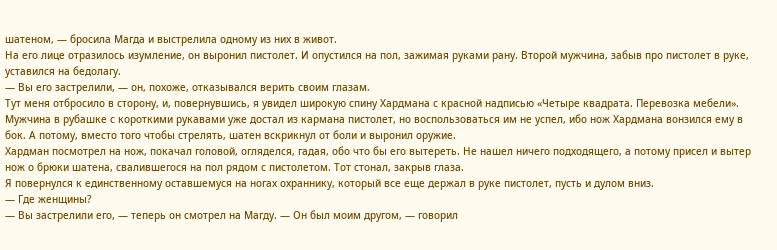шатеном, — бросила Магда и выстрелила одному из них в живот.
На его лице отразилось изумление, он выронил пистолет. И опустился на пол, зажимая руками рану. Второй мужчина, забыв про пистолет в руке, уставился на бедолагу.
— Вы его застрелили, — он, похоже, отказывался верить своим глазам.
Тут меня отбросило в сторону, и, повернувшись, я увидел широкую спину Хардмана с красной надписью «Четыре квадрата. Перевозка мебели». Мужчина в рубашке с короткими рукавами уже достал из кармана пистолет, но воспользоваться им не успел, ибо нож Хардмана вонзился ему в бок. А потому, вместо того чтобы стрелять, шатен вскрикнул от боли и выронил оружие.
Хардман посмотрел на нож, покачал головой, огляделся, гадая, обо что бы его вытереть. Не нашел ничего подходящего, а потому присел и вытер нож о брюки шатена, свалившегося на пол рядом с пистолетом. Тот стонал, закрыв глаза.
Я повернулся к единственному оставшемуся на ногах охраннику, который все еще держал в руке пистолет, пусть и дулом вниз.
— Где женщины?
— Вы застрелили его, — теперь он смотрел на Магду. — Он был моим другом, — говорил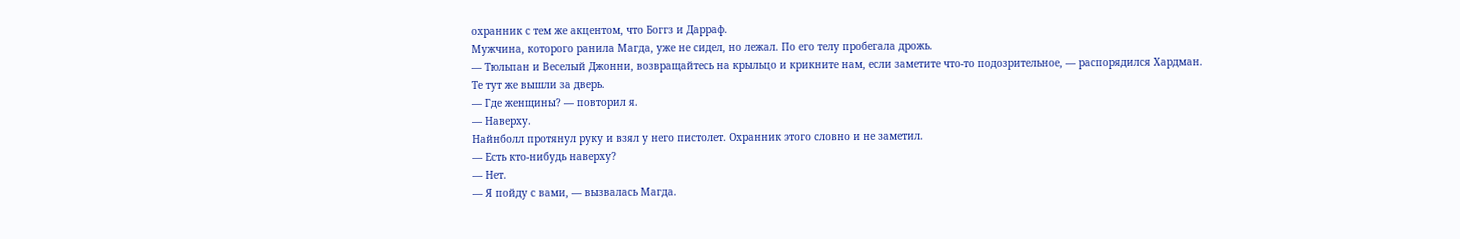охранник с тем же акцентом, что Боггз и Дарраф.
Мужчина, которого ранила Магда, уже не сидел, но лежал. По его телу пробегала дрожь.
— Тюльпан и Веселый Джонни, возвращайтесь на крыльцо и крикните нам, если заметите что-то подозрительное, — распорядился Хардман.
Те тут же вышли за дверь.
— Где женщины? — повторил я.
— Наверху.
Найнболл протянул руку и взял у него пистолет. Охранник этого словно и не заметил.
— Есть кто-нибудь наверху?
— Нет.
— Я пойду с вами, — вызвалась Магда.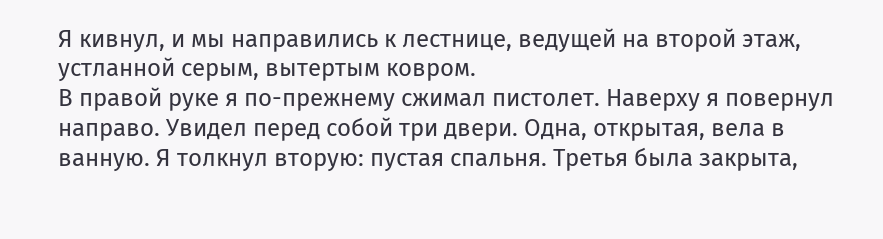Я кивнул, и мы направились к лестнице, ведущей на второй этаж, устланной серым, вытертым ковром.
В правой руке я по-прежнему сжимал пистолет. Наверху я повернул направо. Увидел перед собой три двери. Одна, открытая, вела в ванную. Я толкнул вторую: пустая спальня. Третья была закрыта,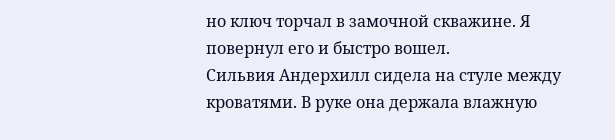но ключ торчал в замочной скважине. Я повернул его и быстро вошел.
Сильвия Андерхилл сидела на стуле между кроватями. В руке она держала влажную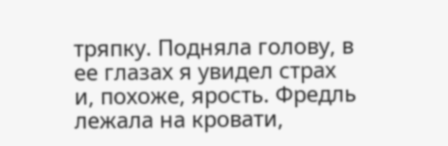тряпку. Подняла голову, в ее глазах я увидел страх и, похоже, ярость. Фредль лежала на кровати,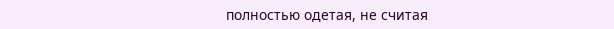полностью одетая, не считая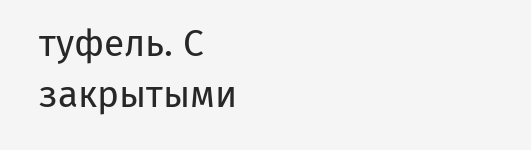туфель. С закрытыми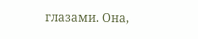глазами. Она,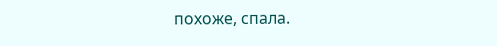похоже, спала.